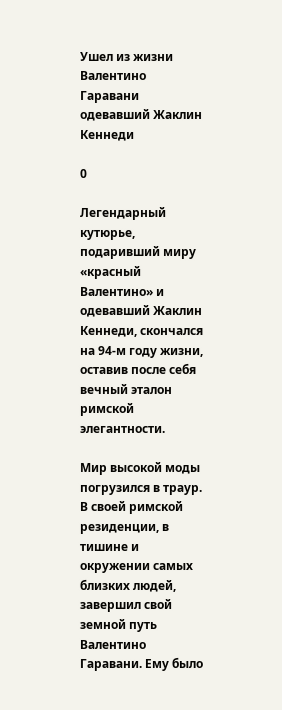Ушел из жизни Валентино Гаравани одевавший Жаклин Кеннеди

0

Легендарный кутюрье, подаривший миру «красный Валентино» и одевавший Жаклин Кеннеди, скончался на 94-м году жизни, оставив после себя вечный эталон римской элегантности.

Мир высокой моды погрузился в траур. В своей римской резиденции, в тишине и окружении самых близких людей, завершил свой земной путь Валентино Гаравани. Ему было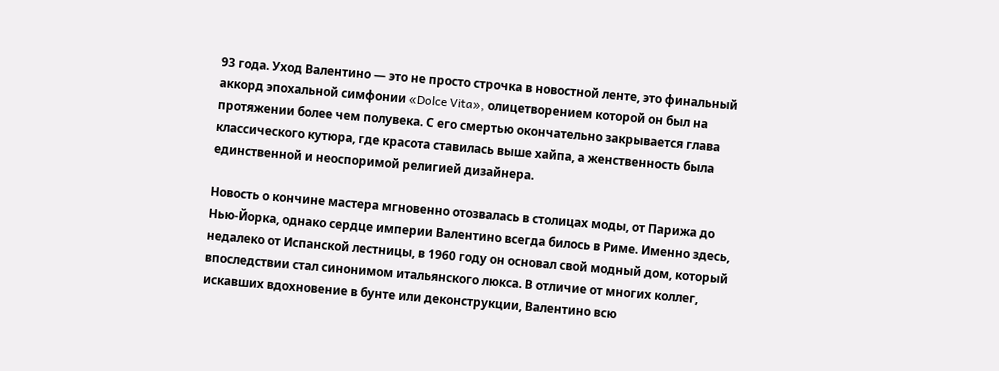93 года. Уход Валентино — это не просто строчка в новостной ленте, это финальный аккорд эпохальной симфонии «Dolce Vita», олицетворением которой он был на протяжении более чем полувека. С его смертью окончательно закрывается глава классического кутюра, где красота ставилась выше хайпа, а женственность была единственной и неоспоримой религией дизайнера.

Новость о кончине мастера мгновенно отозвалась в столицах моды, от Парижа до Нью-Йорка, однако сердце империи Валентино всегда билось в Риме. Именно здесь, недалеко от Испанской лестницы, в 1960 году он основал свой модный дом, который впоследствии стал синонимом итальянского люкса. В отличие от многих коллег, искавших вдохновение в бунте или деконструкции, Валентино всю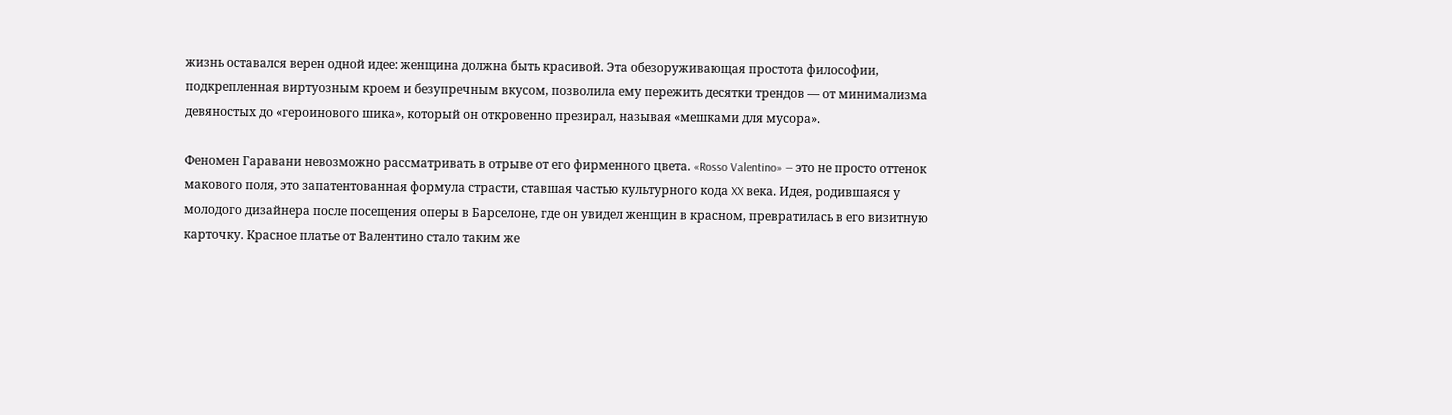жизнь оставался верен одной идее: женщина должна быть красивой. Эта обезоруживающая простота философии, подкрепленная виртуозным кроем и безупречным вкусом, позволила ему пережить десятки трендов — от минимализма девяностых до «героинового шика», который он откровенно презирал, называя «мешками для мусора».

Феномен Гаравани невозможно рассматривать в отрыве от его фирменного цвета. «Rosso Valentino» — это не просто оттенок макового поля, это запатентованная формула страсти, ставшая частью культурного кода XX века. Идея, родившаяся у молодого дизайнера после посещения оперы в Барселоне, где он увидел женщин в красном, превратилась в его визитную карточку. Красное платье от Валентино стало таким же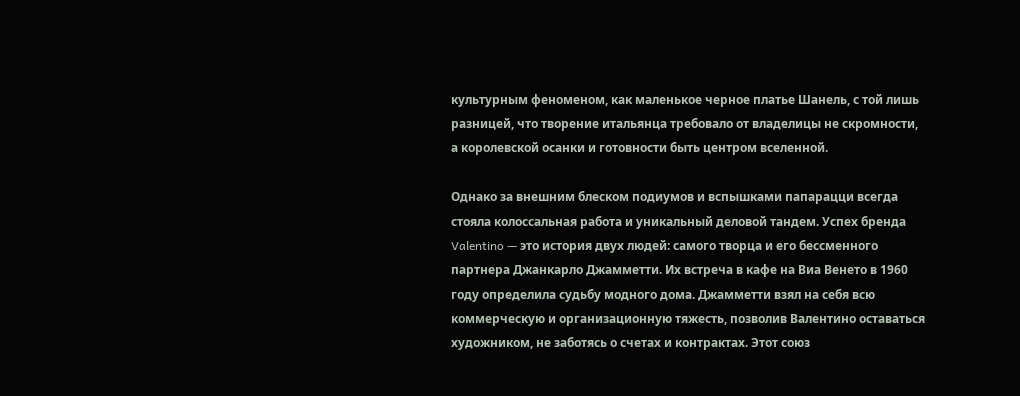культурным феноменом, как маленькое черное платье Шанель, с той лишь разницей, что творение итальянца требовало от владелицы не скромности, а королевской осанки и готовности быть центром вселенной.

Однако за внешним блеском подиумов и вспышками папарацци всегда стояла колоссальная работа и уникальный деловой тандем. Успех бренда Valentino — это история двух людей: самого творца и его бессменного партнера Джанкарло Джамметти. Их встреча в кафе на Виа Венето в 1960 году определила судьбу модного дома. Джамметти взял на себя всю коммерческую и организационную тяжесть, позволив Валентино оставаться художником, не заботясь о счетах и контрактах. Этот союз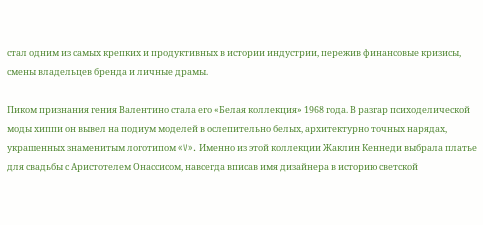стал одним из самых крепких и продуктивных в истории индустрии, пережив финансовые кризисы, смены владельцев бренда и личные драмы.

Пиком признания гения Валентино стала его «Белая коллекция» 1968 года. В разгар психоделической моды хиппи он вывел на подиум моделей в ослепительно белых, архитектурно точных нарядах, украшенных знаменитым логотипом «V». Именно из этой коллекции Жаклин Кеннеди выбрала платье для свадьбы с Аристотелем Онассисом, навсегда вписав имя дизайнера в историю светской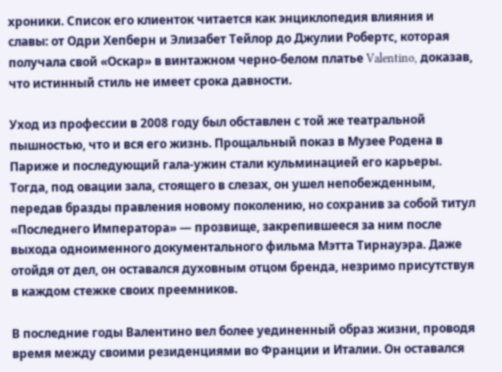хроники. Список его клиенток читается как энциклопедия влияния и славы: от Одри Хепберн и Элизабет Тейлор до Джулии Робертс, которая получала свой «Оскар» в винтажном черно-белом платье Valentino, доказав, что истинный стиль не имеет срока давности.

Уход из профессии в 2008 году был обставлен с той же театральной пышностью, что и вся его жизнь. Прощальный показ в Музее Родена в Париже и последующий гала-ужин стали кульминацией его карьеры. Тогда, под овации зала, стоящего в слезах, он ушел непобежденным, передав бразды правления новому поколению, но сохранив за собой титул «Последнего Императора» — прозвище, закрепившееся за ним после выхода одноименного документального фильма Мэтта Тирнауэра. Даже отойдя от дел, он оставался духовным отцом бренда, незримо присутствуя в каждом стежке своих преемников.

В последние годы Валентино вел более уединенный образ жизни, проводя время между своими резиденциями во Франции и Италии. Он оставался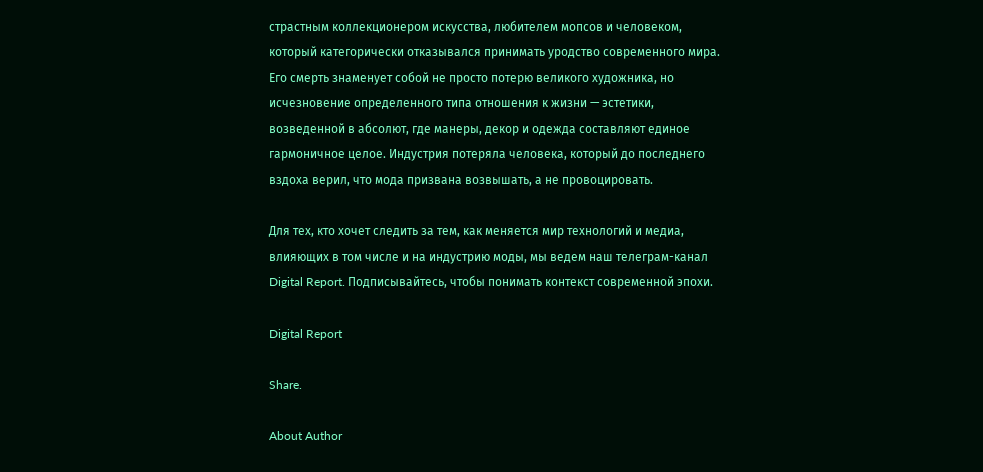страстным коллекционером искусства, любителем мопсов и человеком, который категорически отказывался принимать уродство современного мира. Его смерть знаменует собой не просто потерю великого художника, но исчезновение определенного типа отношения к жизни — эстетики, возведенной в абсолют, где манеры, декор и одежда составляют единое гармоничное целое. Индустрия потеряла человека, который до последнего вздоха верил, что мода призвана возвышать, а не провоцировать.

Для тех, кто хочет следить за тем, как меняется мир технологий и медиа, влияющих в том числе и на индустрию моды, мы ведем наш телеграм-канал Digital Report. Подписывайтесь, чтобы понимать контекст современной эпохи.

Digital Report

Share.

About Author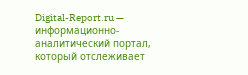Digital-Report.ru — информационно-аналитический портал, который отслеживает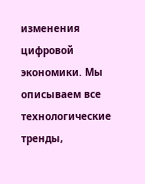изменения цифровой экономики. Мы описываем все технологические тренды,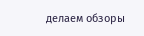делаем обзоры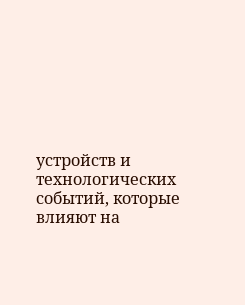устройств и технологических событий, которые влияют на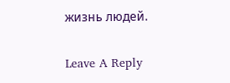жизнь людей.

Leave A Reply